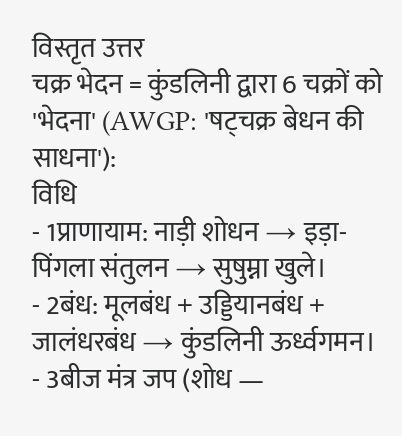विस्तृत उत्तर
चक्र भेदन = कुंडलिनी द्वारा 6 चक्रों को 'भेदना' (AWGP: 'षट्चक्र बेधन की साधना'):
विधि
- 1प्राणायाम: नाड़ी शोधन → इड़ा-पिंगला संतुलन → सुषुम्ना खुले।
- 2बंध: मूलबंध + उड्डियानबंध + जालंधरबंध → कुंडलिनी ऊर्ध्वगमन।
- 3बीज मंत्र जप (शोध —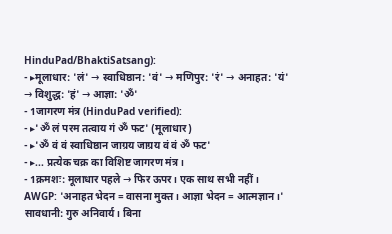HinduPad/BhaktiSatsang):
- ▸मूलाधार: 'लं' → स्वाधिष्ठान: 'वं' → मणिपुर: 'रं' → अनाहत: 'यं' → विशुद्ध: 'हं' → आज्ञा: 'ॐ'
- 1जागरण मंत्र (HinduPad verified):
- ▸'ॐ लं परम तत्वाय गं ॐ फट' (मूलाधार)
- ▸'ॐ वं वं स्वाधिष्ठान जाग्रय जाग्रय वं वं ॐ फट'
- ▸... प्रत्येक चक्र का विशिष्ट जागरण मंत्र।
- 1क्रमशः: मूलाधार पहले → फिर ऊपर। एक साथ सभी नहीं।
AWGP: 'अनाहत भेदन = वासना मुक्त। आज्ञा भेदन = आत्मज्ञान।'
सावधानी: गुरु अनिवार्य। बिना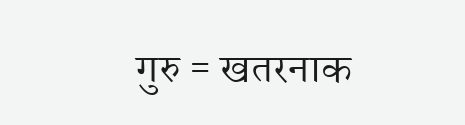गुरु = खतरनाक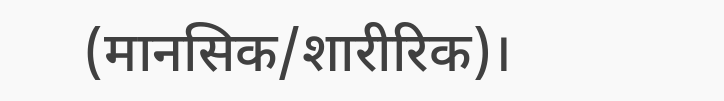(मानसिक/शारीरिक)।